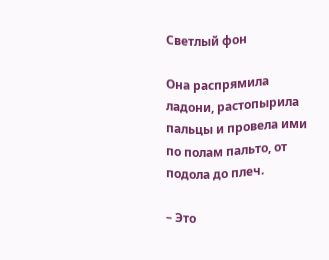Светлый фон

Она распрямила ладони, растопырила пальцы и провела ими по полам пальто, от подола до плеч.

– Это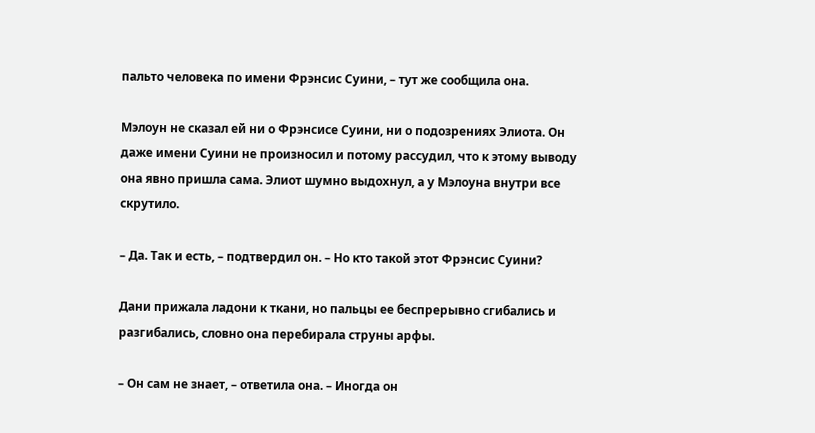пальто человека по имени Фрэнсис Суини, – тут же сообщила она.

Мэлоун не сказал ей ни о Фрэнсисе Суини, ни о подозрениях Элиота. Он даже имени Суини не произносил и потому рассудил, что к этому выводу она явно пришла сама. Элиот шумно выдохнул, а у Мэлоуна внутри все скрутило.

– Да. Так и есть, – подтвердил он. – Но кто такой этот Фрэнсис Суини?

Дани прижала ладони к ткани, но пальцы ее беспрерывно сгибались и разгибались, словно она перебирала струны арфы.

– Он сам не знает, – ответила она. – Иногда он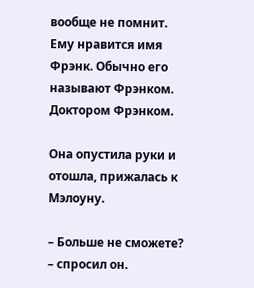вообще не помнит. Ему нравится имя Фрэнк. Обычно его называют Фрэнком. Доктором Фрэнком.

Она опустила руки и отошла, прижалась к Мэлоуну.

– Больше не сможете? – спросил он.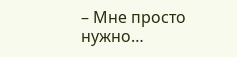– Мне просто нужно…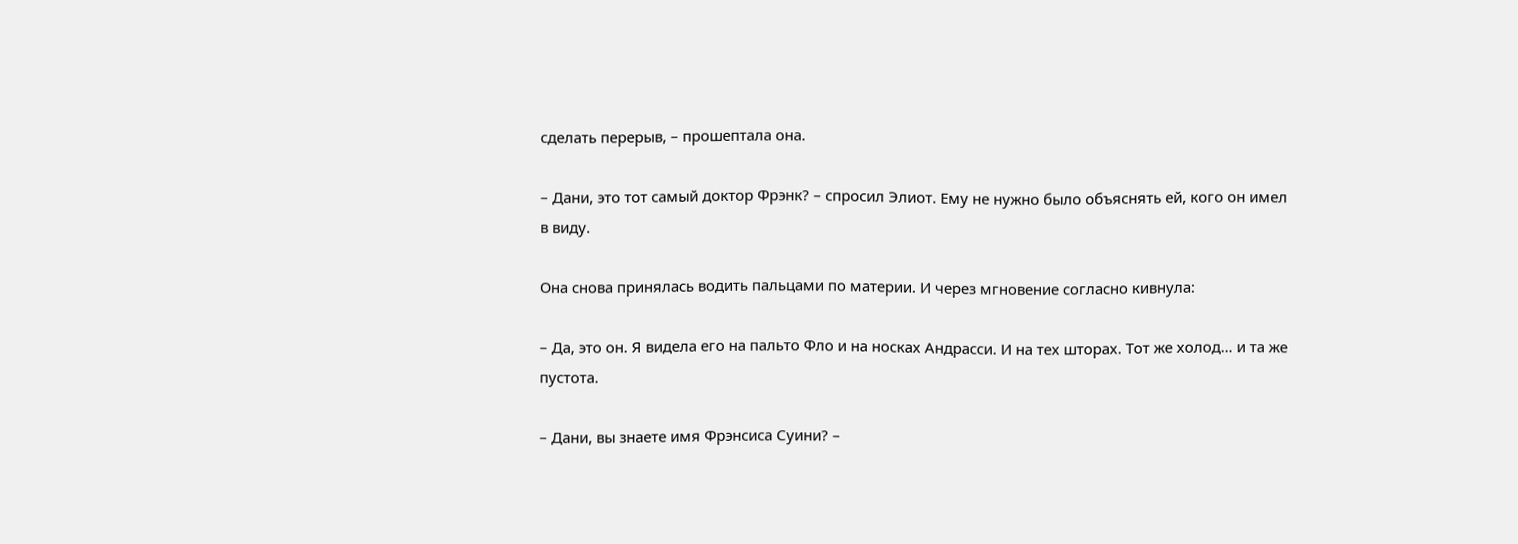сделать перерыв, – прошептала она.

– Дани, это тот самый доктор Фрэнк? – спросил Элиот. Ему не нужно было объяснять ей, кого он имел в виду.

Она снова принялась водить пальцами по материи. И через мгновение согласно кивнула:

– Да, это он. Я видела его на пальто Фло и на носках Андрасси. И на тех шторах. Тот же холод… и та же пустота.

– Дани, вы знаете имя Фрэнсиса Суини? –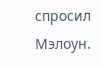спросил Мэлоун.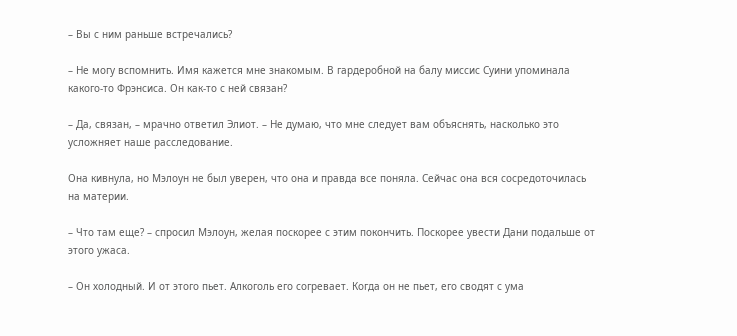– Вы с ним раньше встречались?

– Не могу вспомнить. Имя кажется мне знакомым. В гардеробной на балу миссис Суини упоминала какого-то Фрэнсиса. Он как-то с ней связан?

– Да, связан, – мрачно ответил Элиот. – Не думаю, что мне следует вам объяснять, насколько это усложняет наше расследование.

Она кивнула, но Мэлоун не был уверен, что она и правда все поняла. Сейчас она вся сосредоточилась на материи.

– Что там еще? – спросил Мэлоун, желая поскорее с этим покончить. Поскорее увести Дани подальше от этого ужаса.

– Он холодный. И от этого пьет. Алкоголь его согревает. Когда он не пьет, его сводят с ума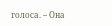голоса. – Она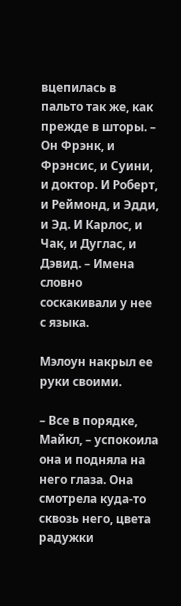вцепилась в пальто так же, как прежде в шторы. – Он Фрэнк, и Фрэнсис, и Суини, и доктор. И Роберт, и Реймонд, и Эдди, и Эд. И Карлос, и Чак, и Дуглас, и Дэвид. – Имена словно соскакивали у нее с языка.

Мэлоун накрыл ее руки своими.

– Все в порядке, Майкл, – успокоила она и подняла на него глаза. Она смотрела куда-то сквозь него, цвета радужки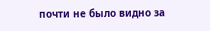почти не было видно за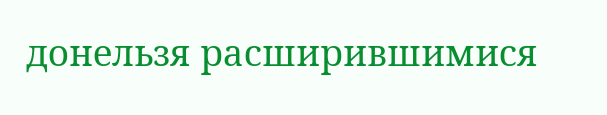донельзя расширившимися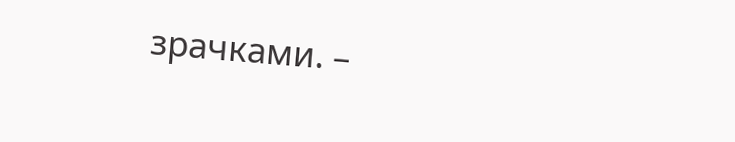зрачками. –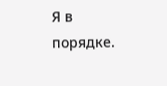Я в порядке.